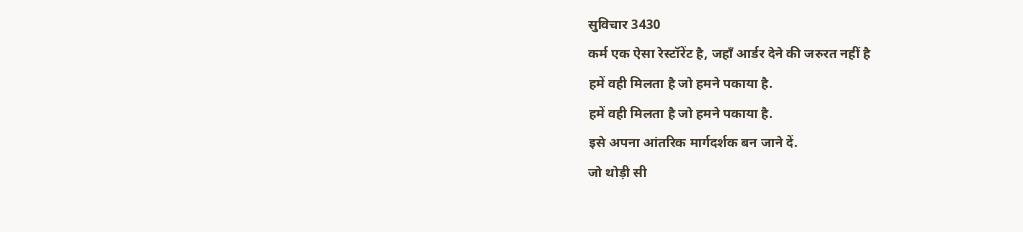सुविचार 3430
कर्म एक ऐसा रेस्टॉरेंट है, जहाँ आर्डर देने की जरुरत नहीं है
हमें वही मिलता है जो हमने पकाया है.
हमें वही मिलता है जो हमने पकाया है.
इसे अपना आंतरिक मार्गदर्शक बन जाने दें.
जो थोड़ी सी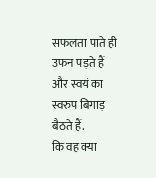सफलता पाते ही उफन पड़ते हैं और स्वयं का स्वरुप बिगाड़ बैठते हैं.
कि वह क्या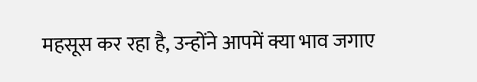महसूस कर रहा है, उन्होंने आपमें क्या भाव जगाए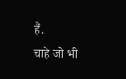हैं.
चाहे जो भी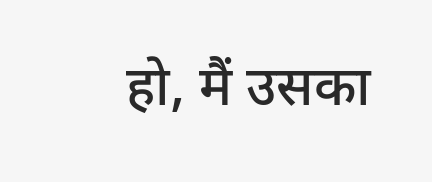हो, मैं उसका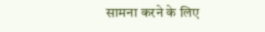सामना करने के लिए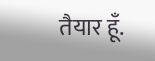तैयार हूँ.